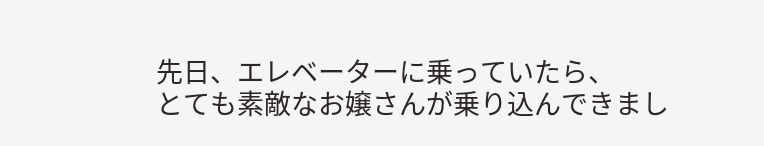先日、エレベーターに乗っていたら、
とても素敵なお嬢さんが乗り込んできまし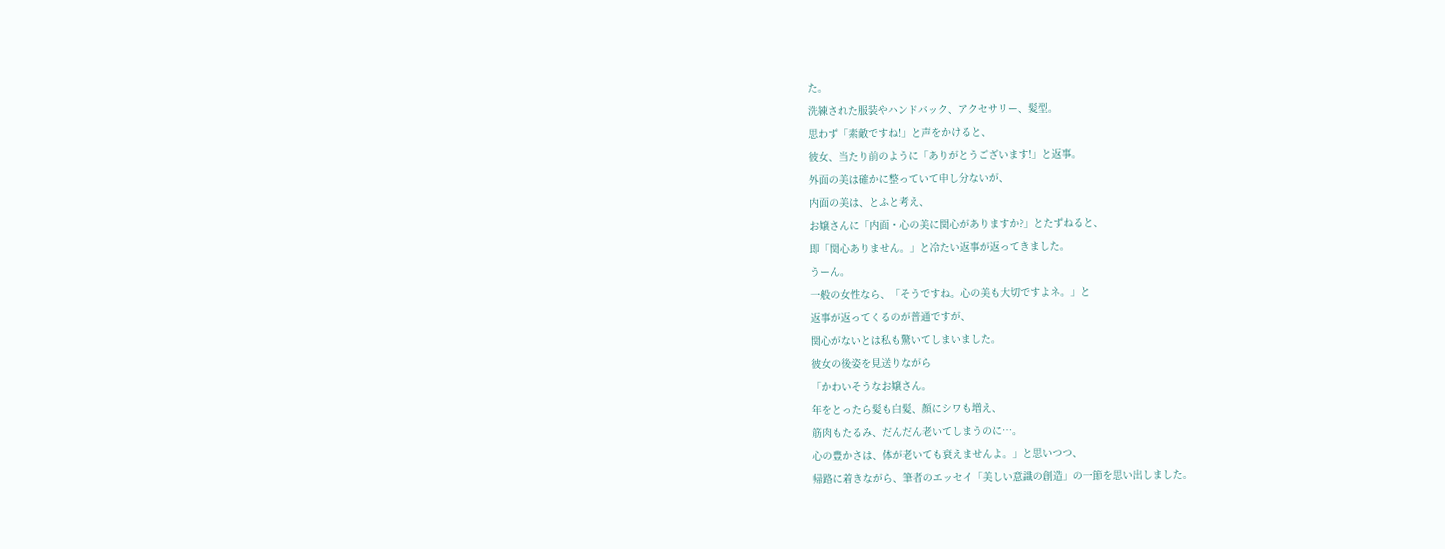た。
洗練された服装やハンドバック、アクセサリー、髪型。
思わず「素敵ですね!」と声をかけると、
彼女、当たり前のように「ありがとうございます!」と返事。
外面の美は確かに整っていて申し分ないが、
内面の美は、とふと考え、
お嬢さんに「内面・心の美に関心がありますか?」とたずねると、
即「関心ありません。」と冷たい返事が返ってきました。
うーん。
一般の女性なら、「そうですね。心の美も大切ですよネ。」と
返事が返ってくるのが普通ですが、
関心がないとは私も驚いてしまいました。
彼女の後姿を見送りながら
「かわいそうなお嬢さん。
年をとったら髪も白髪、顔にシワも増え、
筋肉もたるみ、だんだん老いてしまうのに…。
心の豊かさは、体が老いても衰えませんよ。」と思いつつ、
帰路に着きながら、筆者のエッセイ「美しい意識の創造」の一節を思い出しました。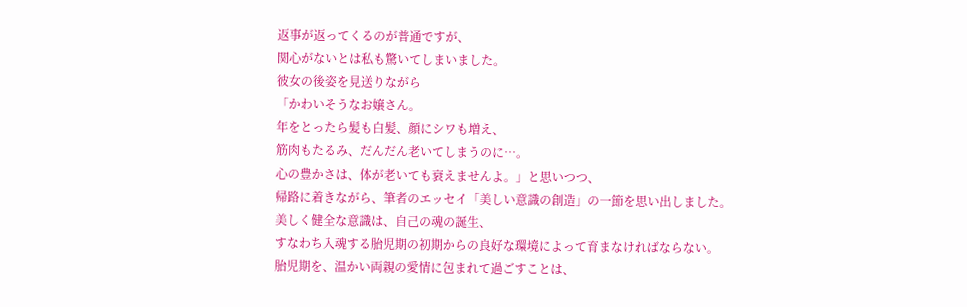返事が返ってくるのが普通ですが、
関心がないとは私も驚いてしまいました。
彼女の後姿を見送りながら
「かわいそうなお嬢さん。
年をとったら髪も白髪、顔にシワも増え、
筋肉もたるみ、だんだん老いてしまうのに…。
心の豊かさは、体が老いても衰えませんよ。」と思いつつ、
帰路に着きながら、筆者のエッセイ「美しい意識の創造」の一節を思い出しました。
美しく健全な意識は、自己の魂の誕生、
すなわち入魂する胎児期の初期からの良好な環境によって育まなければならない。
胎児期を、温かい両親の愛情に包まれて過ごすことは、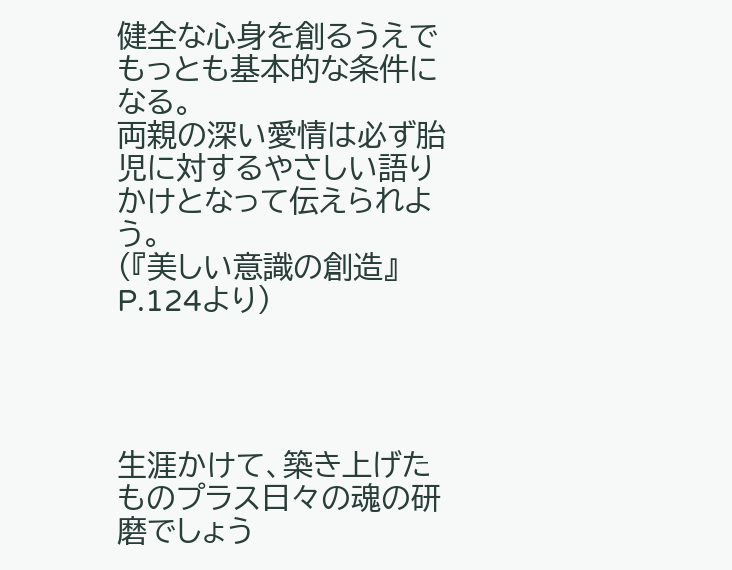健全な心身を創るうえでもっとも基本的な条件になる。
両親の深い愛情は必ず胎児に対するやさしい語りかけとなって伝えられよう。
(『美しい意識の創造』 P.124より)




生涯かけて、築き上げたものプラス日々の魂の研磨でしょう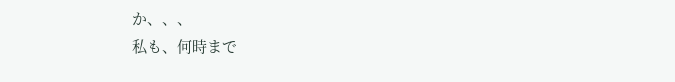か、、、
私も、何時まで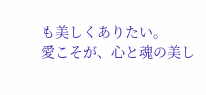も美しくありたい。
愛こそが、心と魂の美し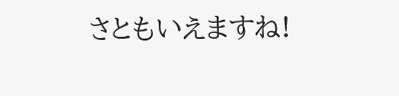さともいえますね!